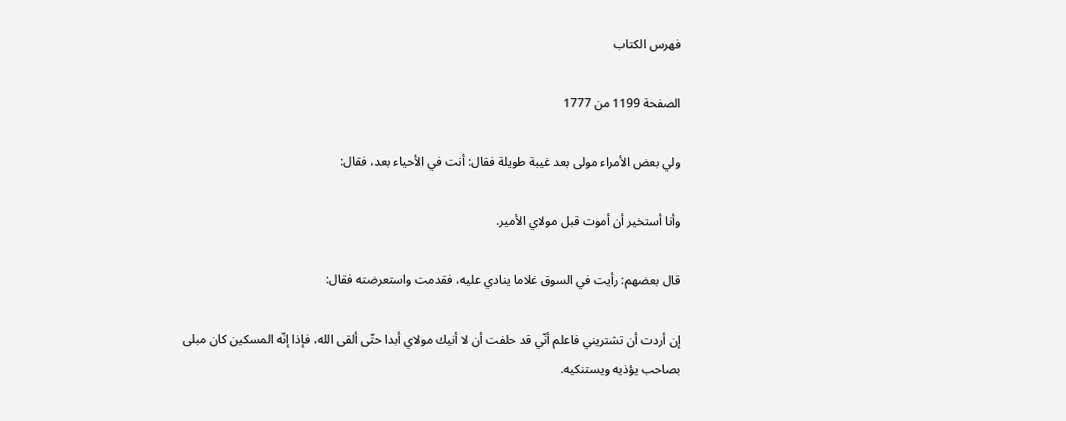فهرس الكتاب

الصفحة 1199 من 1777

ولي بعض الأمراء مولى بعد غيبة طويلة فقال: أنت في الأحياء بعد، فقال:

وأنا أستخير أن أموت قبل مولاي الأمير.

قال بعضهم: رأيت في السوق غلاما ينادي عليه، فقدمت واستعرضته فقال:

إن أردت أن تشتريني فاعلم أنّي قد حلفت أن لا أنيك مولاي أبدا حتّى ألقى الله، فإذا إنّه المسكين كان مبلى بصاحب يؤذيه ويستنكيه.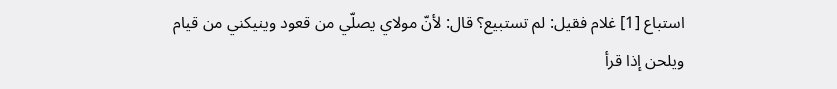استباع [1] غلام فقيل: لم تستبيع؟ قال: لأنّ مولاي يصلّي من قعود وينيكني من قيام ويلحن إذا قرأ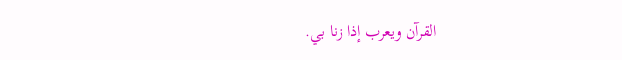القرآن ويعرب إذا زنا بي.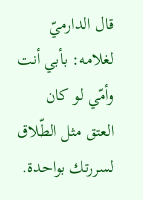قال الدارميّ لغلامه: بأبي أنت وأمّي لو كان العتق مثل الطّلاق لسررتك بواحدة.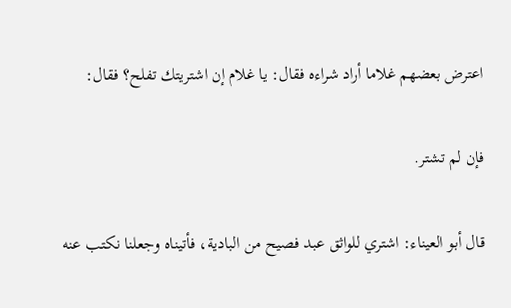اعترض بعضهم غلاما أراد شراءه فقال: يا غلام إن اشتريتك تفلح؟ فقال:

فإن لم تشتر.

قال أبو العيناء: اشتري للواثق عبد فصيح من البادية، فأتيناه وجعلنا نكتب عنه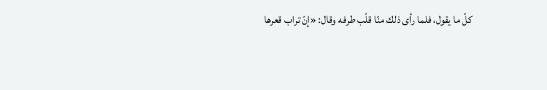كلّ ما يقول، فلما رأى ذلك منّا قلّب طرفه وقال: «إنّ تراب قعرها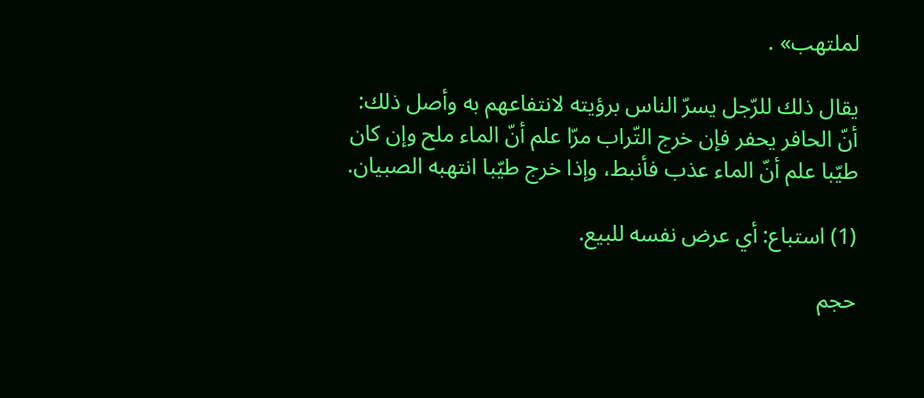لملتهب» .

يقال ذلك للرّجل يسرّ الناس برؤيته لانتفاعهم به وأصل ذلك: أنّ الحافر يحفر فإن خرج التّراب مرّا علم أنّ الماء ملح وإن كان طيّبا علم أنّ الماء عذب فأنبط، وإذا خرج طيّبا انتهبه الصبيان.

(1) استباع: أي عرض نفسه للبيع.

حجم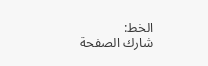الخط:
شارك الصفحة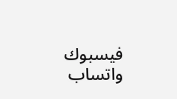فيسبوك واتساب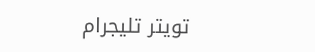تويتر تليجرام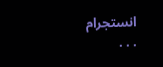انستجرام
. . .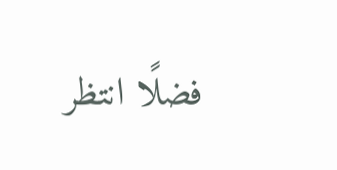فضلًا انتظر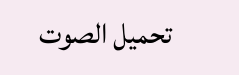تحميل الصوت